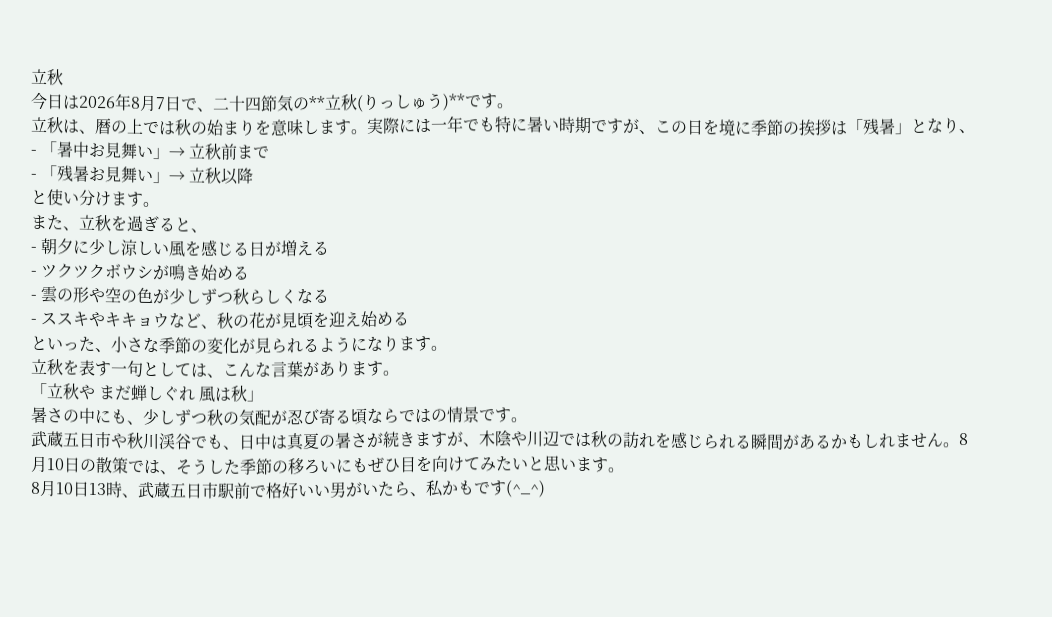立秋
今日は2026年8月7日で、二十四節気の**立秋(りっしゅう)**です。
立秋は、暦の上では秋の始まりを意味します。実際には一年でも特に暑い時期ですが、この日を境に季節の挨拶は「残暑」となり、
- 「暑中お見舞い」→ 立秋前まで
- 「残暑お見舞い」→ 立秋以降
と使い分けます。
また、立秋を過ぎると、
- 朝夕に少し涼しい風を感じる日が増える
- ツクツクボウシが鳴き始める
- 雲の形や空の色が少しずつ秋らしくなる
- ススキやキキョウなど、秋の花が見頃を迎え始める
といった、小さな季節の変化が見られるようになります。
立秋を表す一句としては、こんな言葉があります。
「立秋や まだ蝉しぐれ 風は秋」
暑さの中にも、少しずつ秋の気配が忍び寄る頃ならではの情景です。
武蔵五日市や秋川渓谷でも、日中は真夏の暑さが続きますが、木陰や川辺では秋の訪れを感じられる瞬間があるかもしれません。8月10日の散策では、そうした季節の移ろいにもぜひ目を向けてみたいと思います。
8月10日13時、武蔵五日市駅前で格好いい男がいたら、私かもです(^_^)